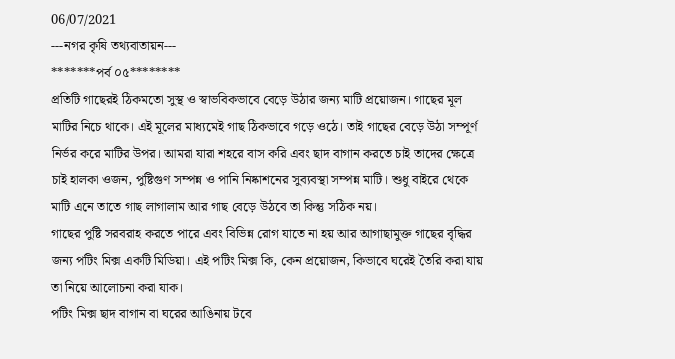06/07/2021
---নগর কৃষি তথ্যবাতায়ন---
*******পর্ব ০৫********
প্রতিটি গাছেরই ঠিকমতো সুস্থ ও স্বাভবিকভাবে বেড়ে উঠার জন্য মাটি প্রয়োজন। গাছের মূল মাটির নিচে থাকে। এই মূলের মাধ্যমেই গাছ ঠিকভাবে গড়ে ওঠে। তাই গাছের বেড়ে উঠা সম্পূর্ণ নির্ভর করে মাটির উপর। আমরা যারা শহরে বাস করি এবং ছাদ বাগান করতে চাই তাদের ক্ষেত্রে চাই হালকা ওজন, পুষ্টিগুণ সম্পন্ন ও পানি নিষ্কাশনের সুব্যবস্থা সম্পন্ন মাটি। শুধু বাইরে থেকে মাটি এনে তাতে গাছ লাগালাম আর গাছ বেড়ে উঠবে তা কিন্তু সঠিক নয়।
গাছের পুষ্টি সরবরাহ করতে পারে এবং বিভিন্ন রোগ যাতে না হয় আর আগাছামুক্ত গাছের বৃদ্ধির জন্য পটিং মিক্স একটি মিডিয়া। এই পটিং মিক্স কি, কেন প্রয়োজন, কিভাবে ঘরেই তৈরি করা যায় তা নিয়ে আলোচনা করা যাক।
পটিং মিক্স ছাদ বাগান বা ঘরের আঙিনায় টবে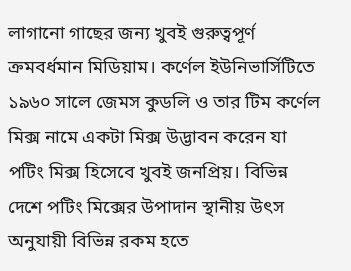লাগানো গাছের জন্য খুবই গুরুত্বপূর্ণ ক্রমবর্ধমান মিডিয়াম। কর্ণেল ইউনিভার্সিটিতে ১৯৬০ সালে জেমস কুডলি ও তার টিম কর্ণেল মিক্স নামে একটা মিক্স উদ্ভাবন করেন যা পটিং মিক্স হিসেবে খুবই জনপ্রিয়। বিভিন্ন দেশে পটিং মিক্সের উপাদান স্থানীয় উৎস অনুযায়ী বিভিন্ন রকম হতে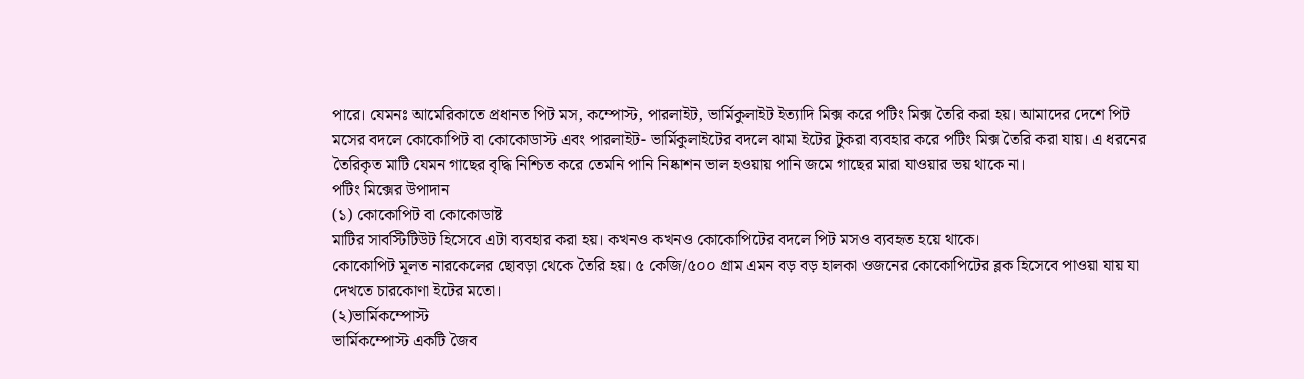পারে। যেমনঃ আমেরিকাতে প্রধানত পিট মস, কম্পোস্ট, পারলাইট, ভার্মিকুলাইট ইত্যাদি মিক্স করে পটিং মিক্স তৈরি করা হয়। আমাদের দেশে পিট মসের বদলে কোকোপিট বা কোকোডাস্ট এবং পারলাইট- ভার্মিকুলাইটের বদলে ঝামা ইটের টুকরা ব্যবহার করে পটিং মিক্স তৈরি করা যায়। এ ধরনের তৈরিকৃত মাটি যেমন গাছের বৃদ্ধি নিশ্চিত করে তেমনি পানি নিষ্কাশন ভাল হওয়ায় পানি জমে গাছের মারা যাওয়ার ভয় থাকে না।
পটিং মিক্সের উপাদান
(১) কোকোপিট বা কোকোডাষ্ট
মাটির সাবস্টিটিউট হিসেবে এটা ব্যবহার করা হয়। কখনও কখনও কোকোপিটের বদলে পিট মসও ব্যবহৃত হয়ে থাকে।
কোকোপিট মূলত নারকেলের ছোবড়া থেকে তৈরি হয়। ৫ কেজি/৫০০ গ্রাম এমন বড় বড় হালকা ওজনের কোকোপিটের ব্লক হিসেবে পাওয়া যায় যা দেখতে চারকোণা ইটের মতো।
(২)ভার্মিকম্পোস্ট
ভার্মিকম্পোস্ট একটি জৈব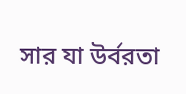সার যা উর্বরতা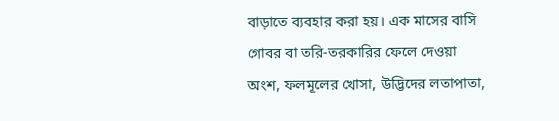বাড়াতে ব্যবহার করা হয়। এক মাসের বাসি গোবর বা তরি-তরকারির ফেলে দেওয়া অংশ, ফলমূলের খোসা, উদ্ভিদের লতাপাতা,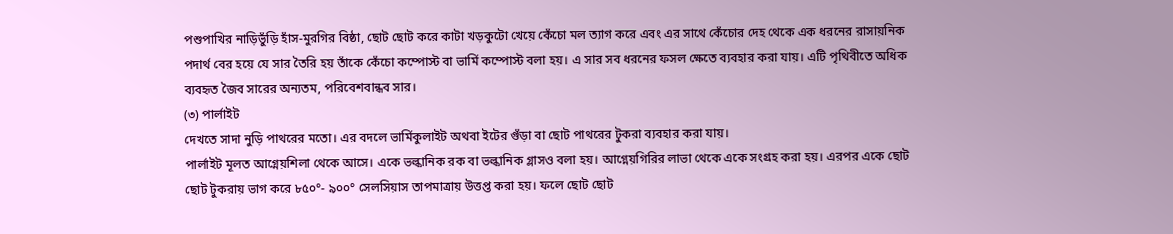পশুপাখির নাড়িভুঁড়ি হাঁস-মুরগির বিষ্ঠা, ছোট ছোট করে কাটা খড়কুটো খেয়ে কেঁচো মল ত্যাগ করে এবং এর সাথে কেঁচোর দেহ থেকে এক ধরনের রাসায়নিক পদার্থ বের হয়ে যে সার তৈরি হয় তাঁকে কেঁচো কম্পোস্ট বা ভার্মি কম্পোস্ট বলা হয়। এ সার সব ধরনের ফসল ক্ষেতে ব্যবহার করা যায়। এটি পৃথিবীতে অধিক ব্যবহৃত জৈব সারের অন্যতম, পরিবেশবান্ধব সার।
(৩) পার্লাইট
দেখতে সাদা নুড়ি পাথরের মতো। এর বদলে ভার্মিকুলাইট অথবা ইটের গুঁড়া বা ছোট পাথরের টুকরা ব্যবহার করা যায়।
পার্লাইট মূলত আগ্নেয়শিলা থেকে আসে। একে ভল্কানিক রক বা ভল্কানিক গ্লাসও বলা হয়। আগ্নেয়গিরির লাভা থেকে একে সংগ্রহ করা হয়। এরপর একে ছোট ছোট টুকরায় ভাগ করে ৮৫০°- ৯০০° সেলসিয়াস তাপমাত্রায় উত্তপ্ত করা হয়। ফলে ছোট ছোট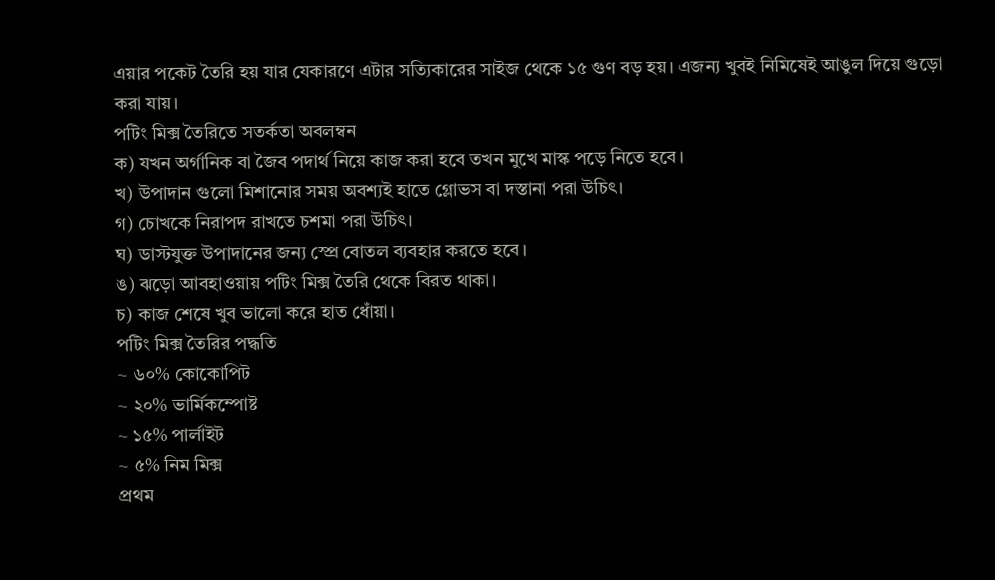এয়ার পকেট তৈরি হয় যার যেকারণে এটার সত্যিকারের সাইজ থেকে ১৫ গুণ বড় হয়। এজন্য খুবই নিমিষেই আঙুল দিয়ে গুড়ো করা যায়।
পটিং মিক্স তৈরিতে সতর্কতা অবলম্বন
ক) যখন অর্গানিক বা জৈব পদার্থ নিয়ে কাজ করা হবে তখন মুখে মাস্ক পড়ে নিতে হবে।
খ) উপাদান গুলো মিশানোর সময় অবশ্যই হাতে গ্লোভস বা দস্তানা পরা উচিৎ।
গ) চোখকে নিরাপদ রাখতে চশমা পরা উচিৎ।
ঘ) ডাস্টযুক্ত উপাদানের জন্য স্প্রে বোতল ব্যবহার করতে হবে।
ঙ) ঝড়ো আবহাওয়ায় পটিং মিক্স তৈরি থেকে বিরত থাকা।
চ) কাজ শেষে খুব ভালো করে হাত ধোঁয়া।
পটিং মিক্স তৈরির পদ্ধতি
~ ৬০% কোকোপিট
~ ২০% ভার্মিকম্পোষ্ট
~ ১৫% পার্লাইট
~ ৫% নিম মিক্স
প্রথম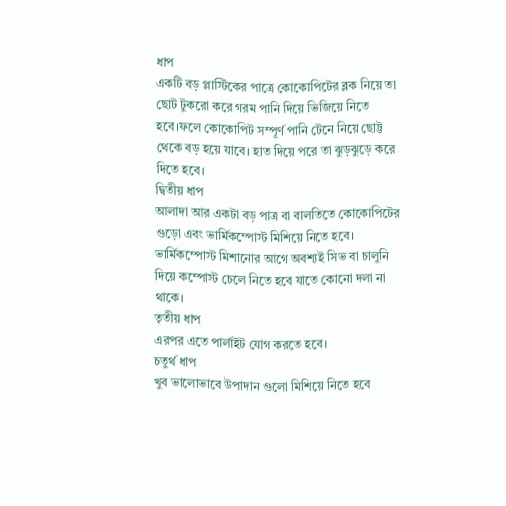ধাপ
একটি বড় প্লাস্টিকের পাত্রে কোকোপিটের ব্লক নিয়ে তা ছোট টুকরো করে গরম পানি দিয়ে ভিজিয়ে নিতে হবে।ফলে কোকোপিট সম্পূর্ণ পানি টেনে নিয়ে ছোট্ট থেকে বড় হয়ে যাবে। হাত দিয়ে পরে তা ঝুড়ঝুড়ে করে দিতে হবে।
দ্বিতীয় ধাপ
আলাদা আর একটা বড় পাত্র বা বালতিতে কোকোপিটের গুড়ো এবং ভার্মিকম্পোস্ট মিশিয়ে নিতে হবে। ভার্মিকম্পোস্ট মিশানোর আগে অবশ্যই সিভ বা চালুনি দিয়ে কম্পোস্ট চেলে নিতে হবে যাতে কোনো দলা না থাকে।
তৃতীয় ধাপ
এরপর এতে পার্লাইট যোগ করতে হবে।
চতুর্থ ধাপ
খুব ভালোভাবে উপাদান গুলো মিশিয়ে নিতে হবে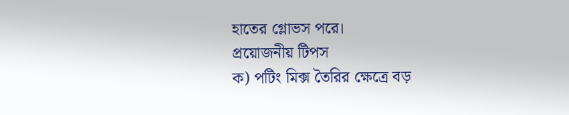হাতের গ্লোভস পরে।
প্রয়োজনীয় টিপস
ক) পটিং মিক্স তৈরির ক্ষেত্রে বড়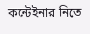কন্টেইনার নিতে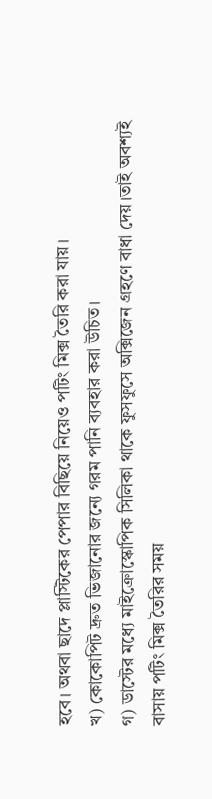হবে। অথবা ছাদে প্লাস্টিকের পেপার বিছিয়ে নিয়েও পটিং মিক্স তৈরি করা যায়।
খ) কোকোপিট দ্রুত ভিজানোর জন্যে গরম পানি ব্যবহার করা উচিত।
গ) ডাস্টের মধ্যে মাইক্রোস্কোপিক সিলিকা থাকে ফুসফুসে অক্সিজেন গ্রহণে বাধা দেয়।তাই অবশ্যই বাসায় পটিং মিক্স তৈরির সময়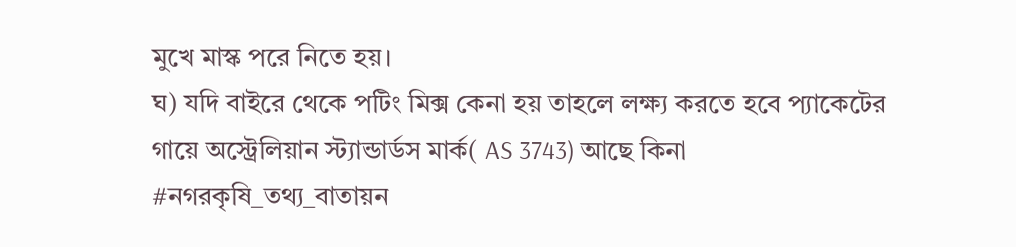মুখে মাস্ক পরে নিতে হয়।
ঘ) যদি বাইরে থেকে পটিং মিক্স কেনা হয় তাহলে লক্ষ্য করতে হবে প্যাকেটের গায়ে অস্ট্রেলিয়ান স্ট্যান্ডার্ডস মার্ক( AS 3743) আছে কিনা
#নগরকৃষি_তথ্য_বাতায়ন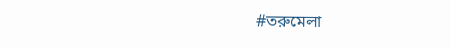#তরুমেলা